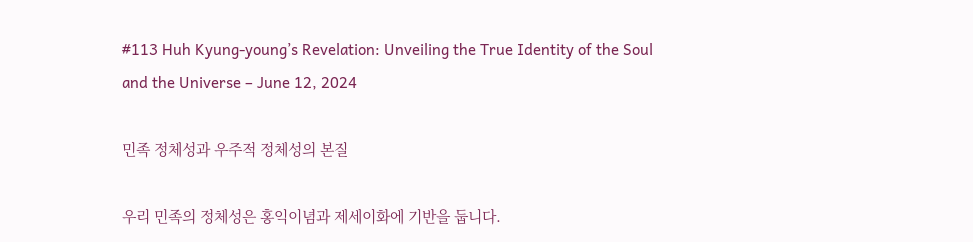#113 Huh Kyung-young’s Revelation: Unveiling the True Identity of the Soul and the Universe – June 12, 2024

민족 정체성과 우주적 정체성의 본질

우리 민족의 정체성은 홍익이념과 제세이화에 기반을 둡니다.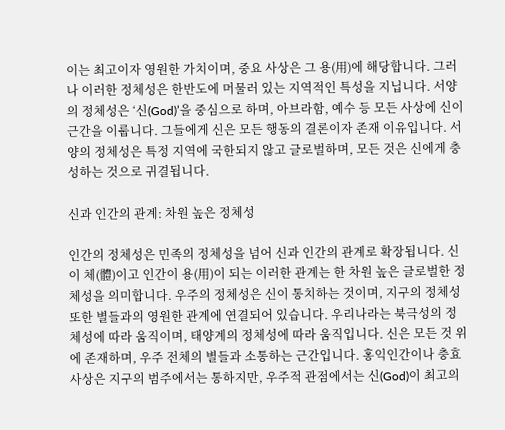이는 최고이자 영원한 가치이며, 중요 사상은 그 용(用)에 해당합니다. 그러나 이러한 정체성은 한반도에 머물러 있는 지역적인 특성을 지닙니다. 서양의 정체성은 ‘신(God)’을 중심으로 하며, 아브라함, 예수 등 모든 사상에 신이 근간을 이룹니다. 그들에게 신은 모든 행동의 결론이자 존재 이유입니다. 서양의 정체성은 특정 지역에 국한되지 않고 글로벌하며, 모든 것은 신에게 충성하는 것으로 귀결됩니다.

신과 인간의 관계: 차원 높은 정체성

인간의 정체성은 민족의 정체성을 넘어 신과 인간의 관계로 확장됩니다. 신이 체(體)이고 인간이 용(用)이 되는 이러한 관계는 한 차원 높은 글로벌한 정체성을 의미합니다. 우주의 정체성은 신이 통치하는 것이며, 지구의 정체성 또한 별들과의 영원한 관계에 연결되어 있습니다. 우리나라는 북극성의 정체성에 따라 움직이며, 태양계의 정체성에 따라 움직입니다. 신은 모든 것 위에 존재하며, 우주 전체의 별들과 소통하는 근간입니다. 홍익인간이나 충효 사상은 지구의 범주에서는 통하지만, 우주적 관점에서는 신(God)이 최고의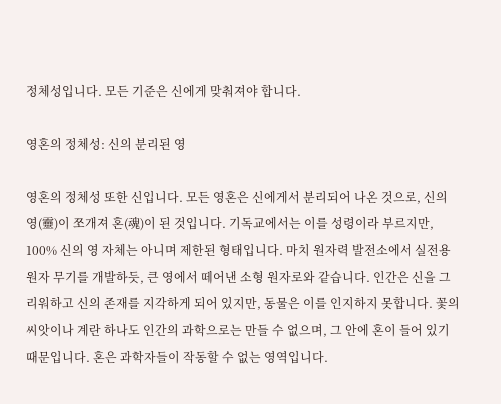정체성입니다. 모든 기준은 신에게 맞춰져야 합니다.

영혼의 정체성: 신의 분리된 영

영혼의 정체성 또한 신입니다. 모든 영혼은 신에게서 분리되어 나온 것으로, 신의 영(靈)이 쪼개져 혼(魂)이 된 것입니다. 기독교에서는 이를 성령이라 부르지만, 100% 신의 영 자체는 아니며 제한된 형태입니다. 마치 원자력 발전소에서 실전용 원자 무기를 개발하듯, 큰 영에서 떼어낸 소형 원자로와 같습니다. 인간은 신을 그리워하고 신의 존재를 지각하게 되어 있지만, 동물은 이를 인지하지 못합니다. 꽃의 씨앗이나 계란 하나도 인간의 과학으로는 만들 수 없으며, 그 안에 혼이 들어 있기 때문입니다. 혼은 과학자들이 작동할 수 없는 영역입니다.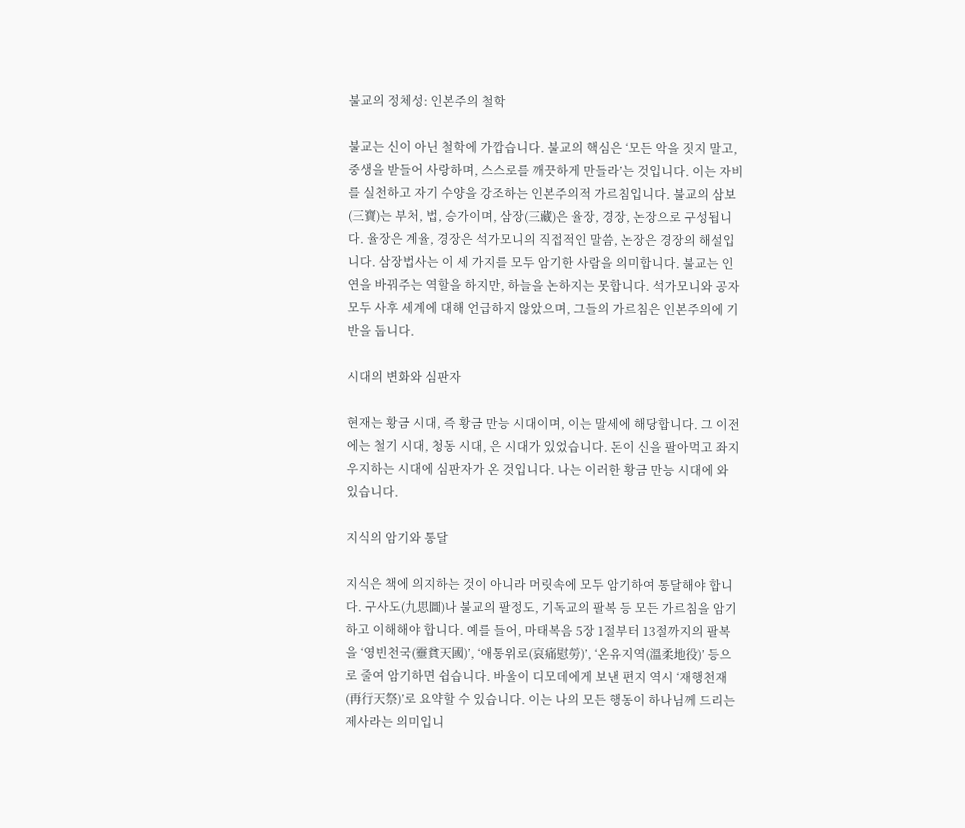불교의 정체성: 인본주의 철학

불교는 신이 아닌 철학에 가깝습니다. 불교의 핵심은 ‘모든 악을 짓지 말고, 중생을 받들어 사랑하며, 스스로를 깨끗하게 만들라’는 것입니다. 이는 자비를 실천하고 자기 수양을 강조하는 인본주의적 가르침입니다. 불교의 삼보(三寶)는 부처, 법, 승가이며, 삼장(三藏)은 율장, 경장, 논장으로 구성됩니다. 율장은 계율, 경장은 석가모니의 직접적인 말씀, 논장은 경장의 해설입니다. 삼장법사는 이 세 가지를 모두 암기한 사람을 의미합니다. 불교는 인연을 바꿔주는 역할을 하지만, 하늘을 논하지는 못합니다. 석가모니와 공자 모두 사후 세계에 대해 언급하지 않았으며, 그들의 가르침은 인본주의에 기반을 둡니다.

시대의 변화와 심판자

현재는 황금 시대, 즉 황금 만능 시대이며, 이는 말세에 해당합니다. 그 이전에는 철기 시대, 청동 시대, 은 시대가 있었습니다. 돈이 신을 팔아먹고 좌지우지하는 시대에 심판자가 온 것입니다. 나는 이러한 황금 만능 시대에 와 있습니다.

지식의 암기와 통달

지식은 책에 의지하는 것이 아니라 머릿속에 모두 암기하여 통달해야 합니다. 구사도(九思圖)나 불교의 팔정도, 기독교의 팔복 등 모든 가르침을 암기하고 이해해야 합니다. 예를 들어, 마태복음 5장 1절부터 13절까지의 팔복을 ‘영빈천국(靈貧天國)’, ‘애통위로(哀痛慰勞)’, ‘온유지역(溫柔地役)’ 등으로 줄여 암기하면 쉽습니다. 바울이 디모데에게 보낸 편지 역시 ‘재행천재(再行天祭)’로 요약할 수 있습니다. 이는 나의 모든 행동이 하나님께 드리는 제사라는 의미입니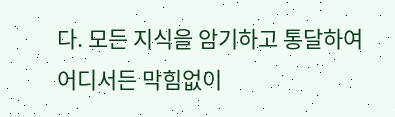다. 모든 지식을 암기하고 통달하여 어디서든 막힘없이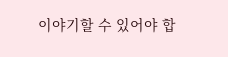이야기할 수 있어야 합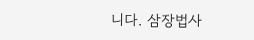니다. 삼장법사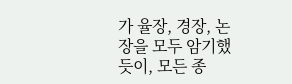가 율장, 경장, 논장을 모두 암기했듯이, 모든 종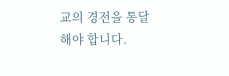교의 경전을 통달해야 합니다.